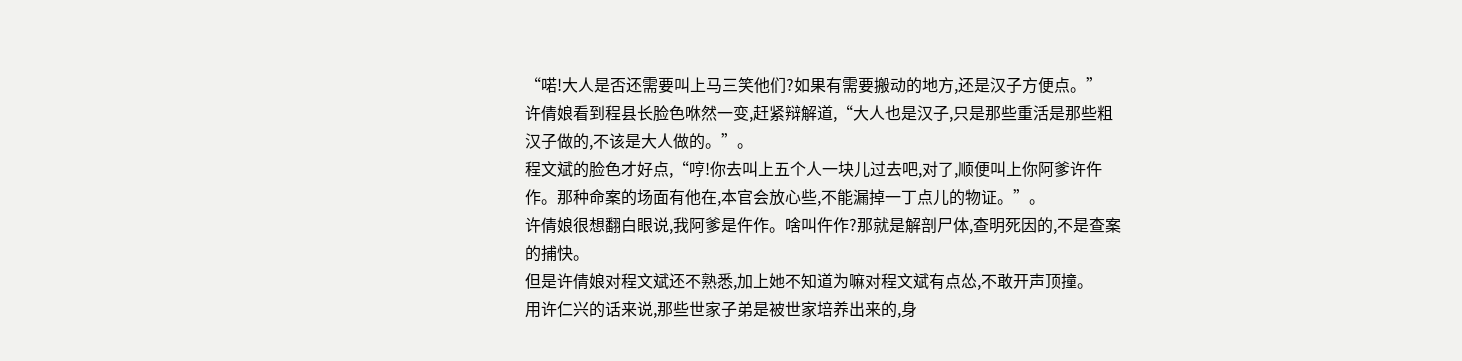“喏!大人是否还需要叫上马三笑他们?如果有需要搬动的地方,还是汉子方便点。”
许倩娘看到程县长脸色咻然一变,赶紧辩解道,“大人也是汉子,只是那些重活是那些粗汉子做的,不该是大人做的。”。
程文斌的脸色才好点,“哼!你去叫上五个人一块儿过去吧,对了,顺便叫上你阿爹许仵作。那种命案的场面有他在,本官会放心些,不能漏掉一丁点儿的物证。”。
许倩娘很想翻白眼说,我阿爹是仵作。啥叫仵作?那就是解剖尸体,查明死因的,不是查案的捕快。
但是许倩娘对程文斌还不熟悉,加上她不知道为嘛对程文斌有点怂,不敢开声顶撞。
用许仁兴的话来说,那些世家子弟是被世家培养出来的,身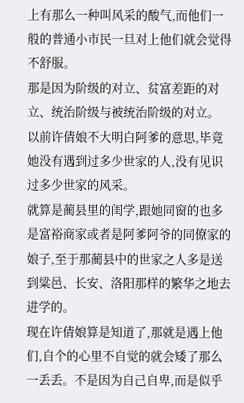上有那么一种叫风采的酸气,而他们一般的普通小市民一旦对上他们就会觉得不舒服。
那是因为阶级的对立、贫富差距的对立、统治阶级与被统治阶级的对立。
以前许倩娘不大明白阿爹的意思,毕竟她没有遇到过多少世家的人,没有见识过多少世家的风采。
就算是蔺县里的闺学,跟她同窗的也多是富裕商家或者是阿爹阿爷的同僚家的娘子,至于那蔺县中的世家之人多是送到粱邑、长安、洛阳那样的繁华之地去进学的。
现在许倩娘算是知道了,那就是遇上他们,自个的心里不自觉的就会矮了那么一丢丢。不是因为自己自卑,而是似乎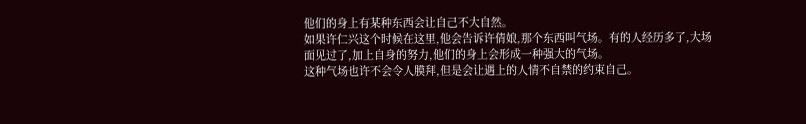他们的身上有某种东西会让自己不大自然。
如果许仁兴这个时候在这里,他会告诉许倩娘,那个东西叫气场。有的人经历多了,大场面见过了,加上自身的努力,他们的身上会形成一种强大的气场。
这种气场也许不会令人膜拜,但是会让遇上的人情不自禁的约束自己。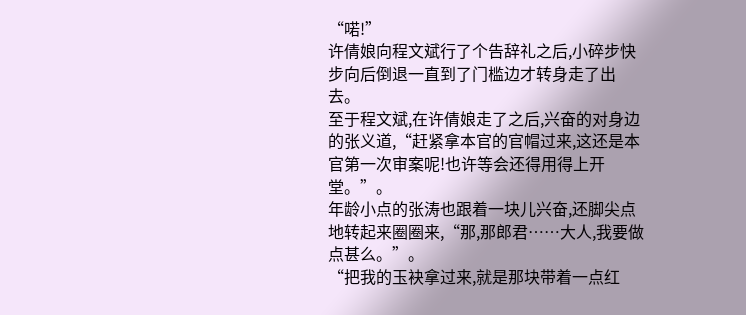“喏!”
许倩娘向程文斌行了个告辞礼之后,小碎步快步向后倒退一直到了门槛边才转身走了出去。
至于程文斌,在许倩娘走了之后,兴奋的对身边的张义道,“赶紧拿本官的官帽过来,这还是本官第一次审案呢!也许等会还得用得上开堂。”。
年龄小点的张涛也跟着一块儿兴奋,还脚尖点地转起来圈圈来,“那,那郎君……大人,我要做点甚么。”。
“把我的玉袂拿过来,就是那块带着一点红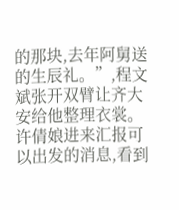的那块,去年阿舅送的生辰礼。”,程文斌张开双臂让齐大安给他整理衣裳。
许倩娘进来汇报可以出发的消息,看到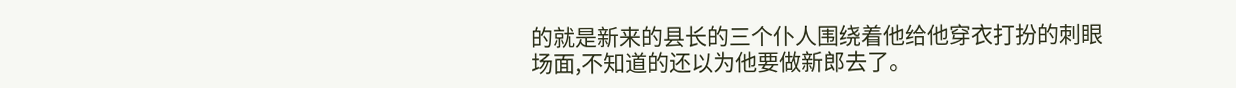的就是新来的县长的三个仆人围绕着他给他穿衣打扮的刺眼场面,不知道的还以为他要做新郎去了。